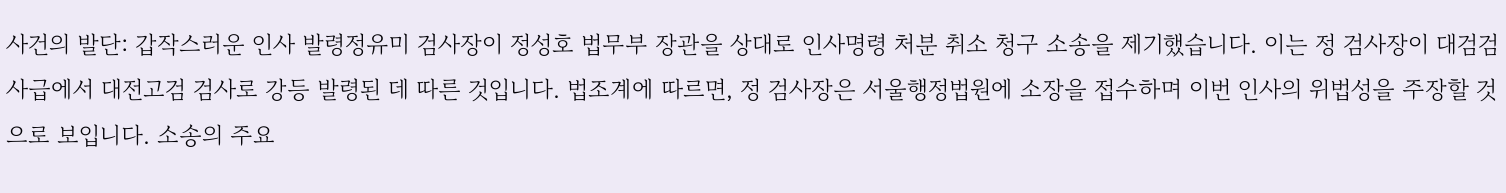사건의 발단: 갑작스러운 인사 발령정유미 검사장이 정성호 법무부 장관을 상대로 인사명령 처분 취소 청구 소송을 제기했습니다. 이는 정 검사장이 대검검사급에서 대전고검 검사로 강등 발령된 데 따른 것입니다. 법조계에 따르면, 정 검사장은 서울행정법원에 소장을 접수하며 이번 인사의 위법성을 주장할 것으로 보입니다. 소송의 주요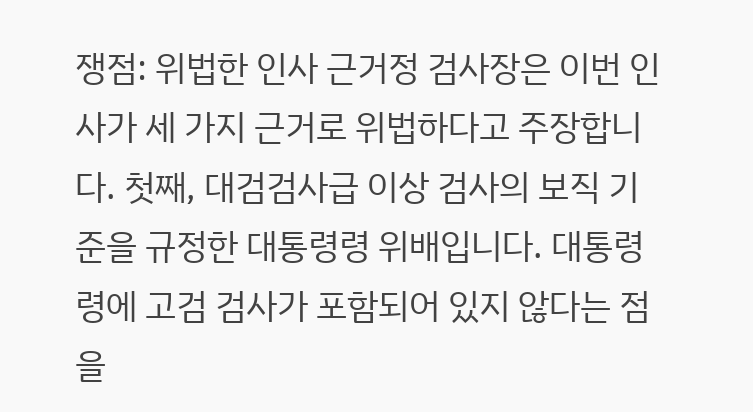쟁점: 위법한 인사 근거정 검사장은 이번 인사가 세 가지 근거로 위법하다고 주장합니다. 첫째, 대검검사급 이상 검사의 보직 기준을 규정한 대통령령 위배입니다. 대통령령에 고검 검사가 포함되어 있지 않다는 점을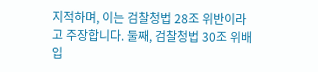지적하며, 이는 검찰청법 28조 위반이라고 주장합니다. 둘째, 검찰청법 30조 위배입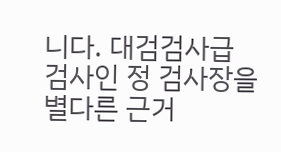니다. 대검검사급 검사인 정 검사장을 별다른 근거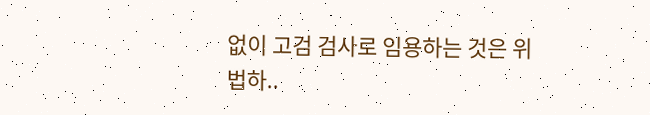없이 고검 검사로 임용하는 것은 위법하..